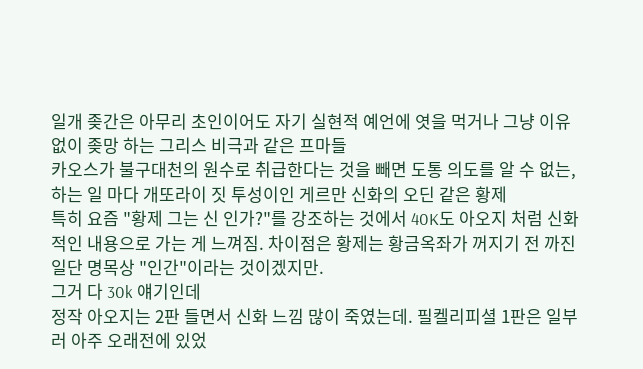일개 좆간은 아무리 초인이어도 자기 실현적 예언에 엿을 먹거나 그냥 이유 없이 좆망 하는 그리스 비극과 같은 프마들
카오스가 불구대천의 원수로 취급한다는 것을 빼면 도통 의도를 알 수 없는, 하는 일 마다 개또라이 짓 투성이인 게르만 신화의 오딘 같은 황제
특히 요즘 "황제 그는 신 인가?"를 강조하는 것에서 40K도 아오지 처럼 신화적인 내용으로 가는 게 느껴짐. 차이점은 황제는 황금옥좌가 꺼지기 전 까진 일단 명목상 "인간"이라는 것이겠지만.
그거 다 30k 얘기인데
정작 아오지는 2판 들면서 신화 느낌 많이 죽였는데. 필켈리피셜 1판은 일부러 아주 오래전에 있었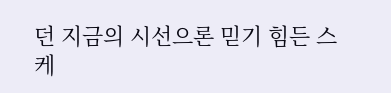던 지금의 시선으론 믿기 힘든 스케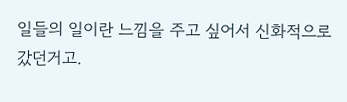일들의 일이란 느낌을 주고 싶어서 신화적으로 갔던거고.